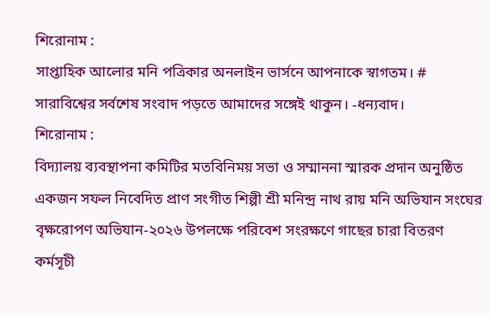শিরোনাম :
সাপ্তাহিক আলোর মনি পত্রিকার অনলাইন ভার্সনে আপনাকে স্বাগতম। # সারাবিশ্বের সর্বশেষ সংবাদ পড়তে আমাদের সঙ্গেই থাকুন। -ধন্যবাদ।
শিরোনাম :
বিদ্যালয় ব্যবস্থাপনা কমিটির মতবিনিময় সভা ও সম্মাননা স্মারক প্রদান অনুষ্ঠিত একজন সফল নিবেদিত প্রাণ সংগীত শিল্পী শ্রী মনিন্দ্র নাথ রায় মনি অভিযান সংঘের বৃক্ষরোপণ অভিযান-২০২৬ উপলক্ষে পরিবেশ সংরক্ষণে গাছের চারা বিতরণ কর্মসূচী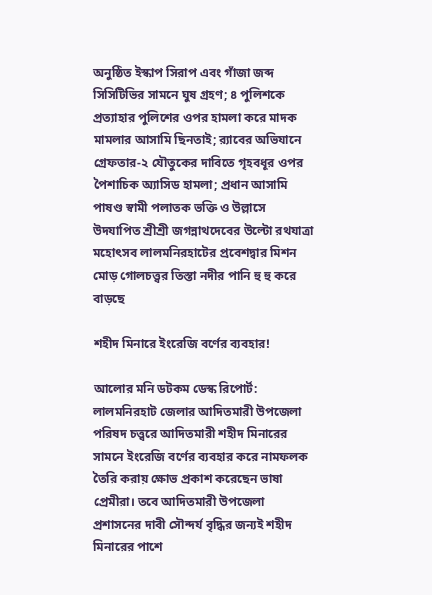অনুষ্ঠিত ইস্কাপ সিরাপ এবং গাঁজা জব্দ সিসিটিভির সামনে ঘুষ গ্রহণ; ৪ পুলিশকে প্রত্যাহার পুলিশের ওপর হামলা করে মাদক মামলার আসামি ছিনতাই; র‍্যাবের অভিযানে গ্রেফতার-২ যৌতুকের দাবিতে গৃহবধূর ওপর পৈশাচিক অ্যাসিড হামলা; প্রধান আসামি পাষণ্ড স্বামী পলাতক ভক্তি ও উল্লাসে উদযাপিত শ্রীশ্রী জগন্নাথদেবের উল্টো রথযাত্রা মহোৎসব লালমনিরহাটের প্রবেশদ্বার মিশন মোড় গোলচত্ত্বর তিস্তা নদীর পানি হু হু করে বাড়ছে

শহীদ মিনারে ইংরেজি বর্ণের ব্যবহার!

আলোর মনি ডটকম ডেস্ক রিপোর্ট: লালমনিরহাট জেলার আদিতমারী উপজেলা পরিষদ চত্ত্বরে আদিতমারী শহীদ মিনারের সামনে ইংরেজি বর্ণের ব্যবহার করে নামফলক তৈরি করায় ক্ষোভ প্রকাশ করেছেন ভাষা প্রেমীরা। তবে আদিতমারী উপজেলা প্রশাসনের দাবী সৌন্দর্য বৃদ্ধির জন্যই শহীদ মিনারের পাশে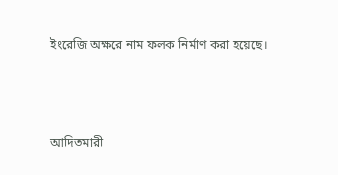ইংরেজি অক্ষরে নাম ফলক নির্মাণ করা হয়েছে।



আদিতমারী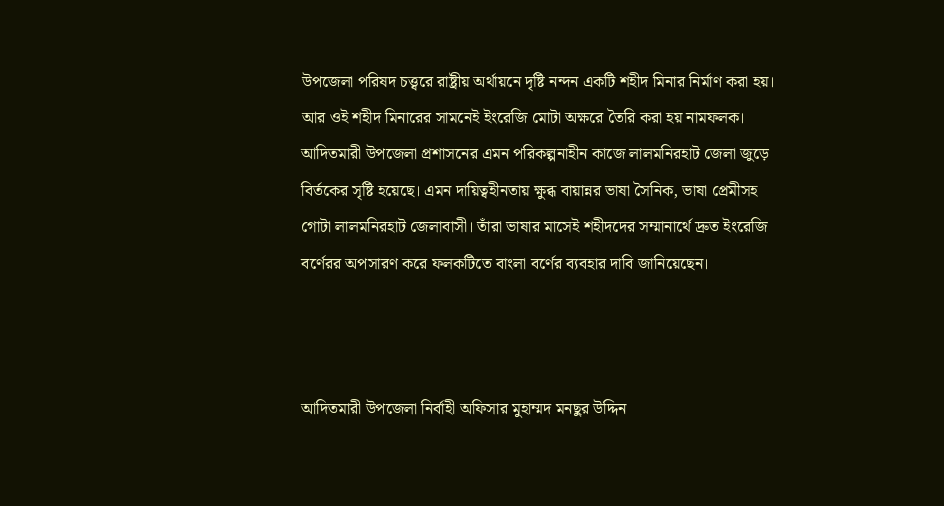উপজেলা পরিষদ চত্ত্বরে রাষ্ট্রীয় অর্থায়নে দৃষ্টি নন্দন একটি শহীদ মিনার নির্মাণ করা হয়। আর ওই শহীদ মিনারের সামনেই ইংরেজি মোটা অক্ষরে তৈরি করা হয় নামফলক। আদিতমারী উপজেলা প্রশাসনের এমন পরিকল্পনাহীন কাজে লালমনিরহাট জেলা জুড়ে বির্তকের সৃষ্টি হয়েছে। এমন দায়িত্বহীনতায় ক্ষুব্ধ বায়ান্নর ভাষা সৈনিক, ভাষা প্রেমীসহ গোটা লালমনিরহাট জেলাবাসী। তাঁরা ভাষার মাসেই শহীদদের সম্মানার্থে দ্রুত ইংরেজি বর্ণেরর অপসারণ করে ফলকটিতে বাংলা বর্ণের ব্যবহার দাবি জানিয়েছেন।



আদিতমারী উপজেলা নির্বাহী অফিসার মুহাম্মদ মনছুর উদ্দিন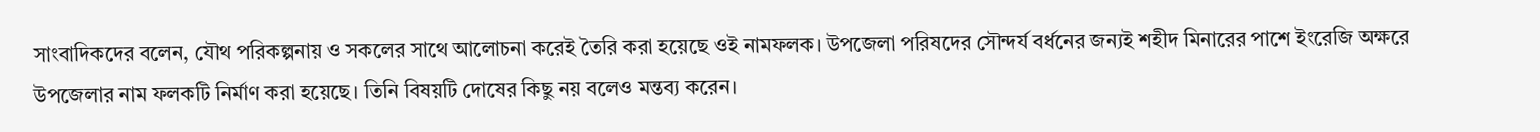সাংবাদিকদের বলেন, যৌথ পরিকল্পনায় ও সকলের সাথে আলোচনা করেই তৈরি করা হয়েছে ওই নামফলক। উপজেলা পরিষদের সৌন্দর্য বর্ধনের জন্যই শহীদ মিনারের পাশে ইংরেজি অক্ষরে উপজেলার নাম ফলকটি নির্মাণ করা হয়েছে। তিনি বিষয়টি দোষের কিছু নয় বলেও মন্তব্য করেন।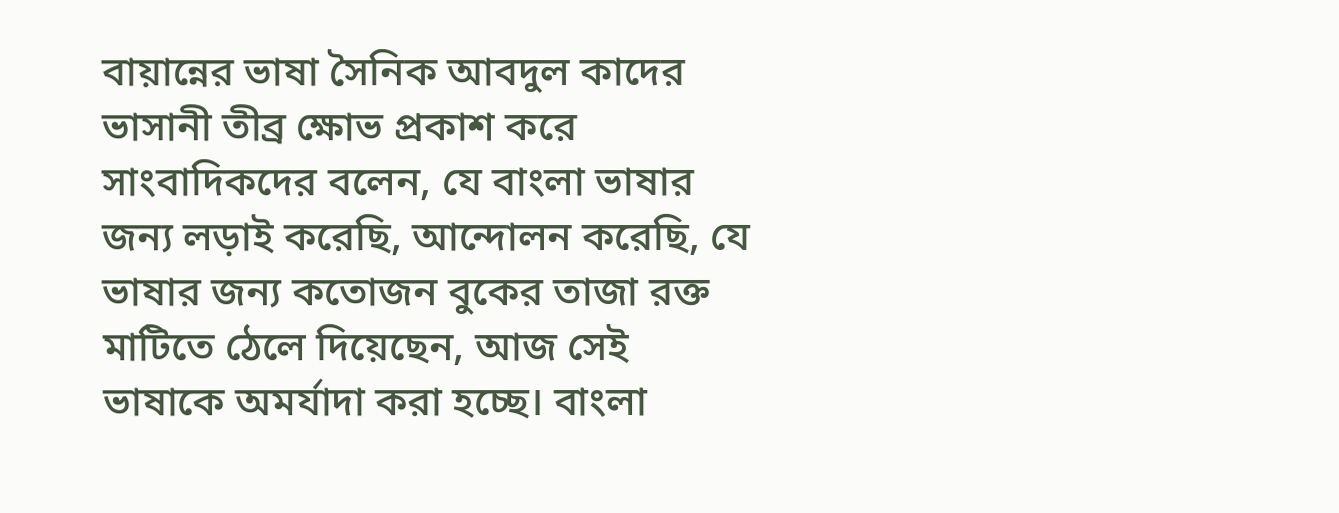বায়ান্নের ভাষা সৈনিক আবদুল কাদের ভাসানী তীব্র ক্ষোভ প্রকাশ করে সাংবাদিকদের বলেন, যে বাংলা ভাষার জন্য লড়াই করেছি, আন্দোলন করেছি, যে ভাষার জন্য কতোজন বুকের তাজা রক্ত মাটিতে ঠেলে দিয়েছেন, আজ সেই ভাষাকে অমর্যাদা করা হচ্ছে। বাংলা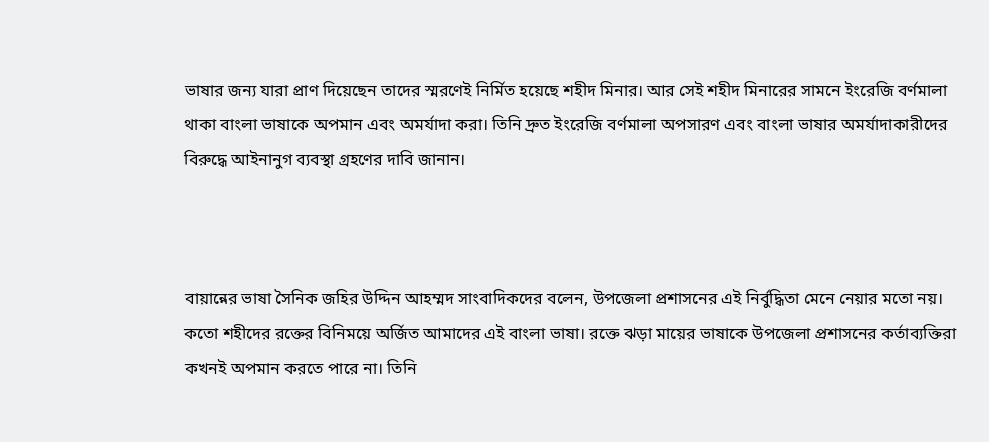ভাষার জন্য যারা প্রাণ দিয়েছেন তাদের স্মরণেই নির্মিত হয়েছে শহীদ মিনার। আর সেই শহীদ মিনারের সামনে ইংরেজি বর্ণমালা থাকা বাংলা ভাষাকে অপমান এবং অমর্যাদা করা। তিনি দ্রুত ইংরেজি বর্ণমালা অপসারণ এবং বাংলা ভাষার অমর্যাদাকারীদের বিরুদ্ধে আইনানুগ ব্যবস্থা গ্রহণের দাবি জানান।



বায়ান্নের ভাষা সৈনিক জহির উদ্দিন আহম্মদ সাংবাদিকদের বলেন, উপজেলা প্রশাসনের এই নির্বুদ্ধিতা মেনে নেয়ার মতো নয়। কতো শহীদের রক্তের বিনিময়ে অর্জিত আমাদের এই বাংলা ভাষা। রক্তে ঝড়া মায়ের ভাষাকে উপজেলা প্রশাসনের কর্তাব্যক্তিরা কখনই অপমান করতে পারে না। তিনি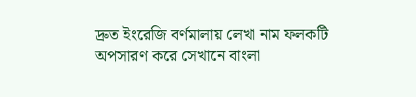দ্রুত ইংরেজি বর্ণমালায় লেখা নাম ফলকটি অপসারণ করে সেখানে বাংলা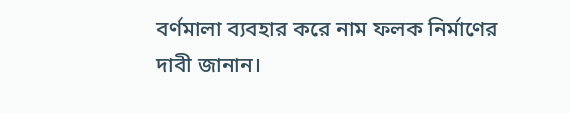বর্ণমালা ব্যবহার করে নাম ফলক নির্মাণের দাবী জানান।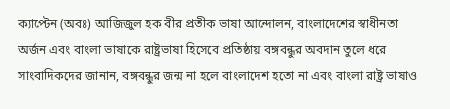ক্যাপ্টেন (অবঃ) আজিজুল হক বীর প্রতীক ভাষা আন্দোলন, বাংলাদেশের স্বাধীনতা অর্জন এবং বাংলা ভাষাকে রাষ্ট্রভাষা হিসেবে প্রতিষ্ঠায় বঙ্গবন্ধুর অবদান তুলে ধরে সাংবাদিকদের জানান, বঙ্গবন্ধুর জন্ম না হলে বাংলাদেশ হতো না এবং বাংলা রাষ্ট্র ভাষাও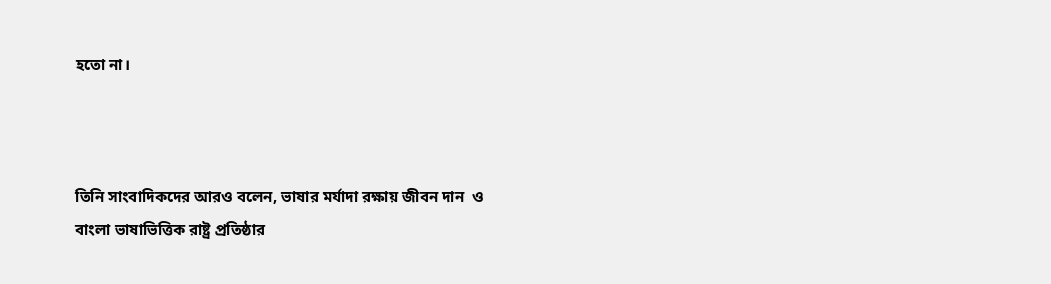হতো না।



তিনি সাংবাদিকদের আরও বলেন, ভাষার মর্যাদা রক্ষায় জীবন দান  ও বাংলা ভাষাভিত্তিক রাষ্ট্র প্রতিষ্ঠার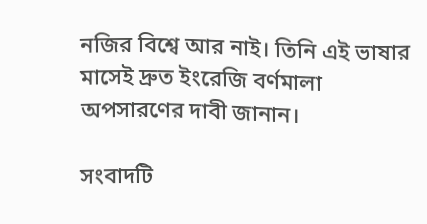নজির বিশ্বে আর নাই। তিনি এই ভাষার মাসেই দ্রুত ইংরেজি বর্ণমালা অপসারণের দাবী জানান।

সংবাদটি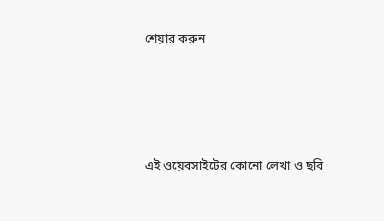শেয়ার করুন




এই ওয়েবসাইটের কোনো লেখা ও ছবি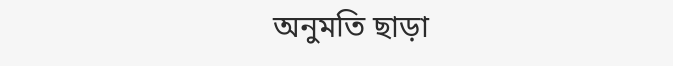অনুমতি ছাড়া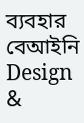ব্যবহার বেআইনি
Design &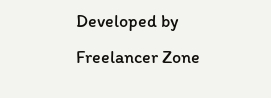Developed by Freelancer Zone